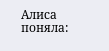Алиса поняла: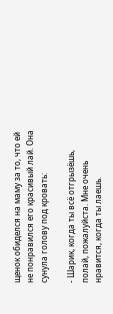щенок обиделся на маму за то, что ей не понравился его красивый лай. Она сунула голову под кровать:

- Шарик, когда ты всё отгрызёшь, полай, пожалуйста. Мне очень нравится, когда ты лаешь.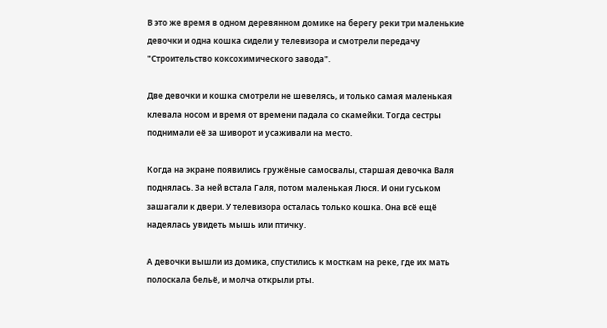В это же время в одном деревянном домике на берегу реки три маленькие девочки и одна кошка сидели у телевизора и смотрели передачу "Строительство коксохимического завода".

Две девочки и кошка смотрели не шевелясь, и только самая маленькая клевала носом и время от времени падала со скамейки. Тогда сестры поднимали её за шиворот и усаживали на место.

Когда на экране появились гружёные самосвалы, старшая девочка Валя поднялась. За ней встала Галя, потом маленькая Люся. И они гуськом зашагали к двери. У телевизора осталась только кошка. Она всё ещё надеялась увидеть мышь или птичку.

А девочки вышли из домика, спустились к мосткам на реке, где их мать полоскала бельё, и молча открыли рты.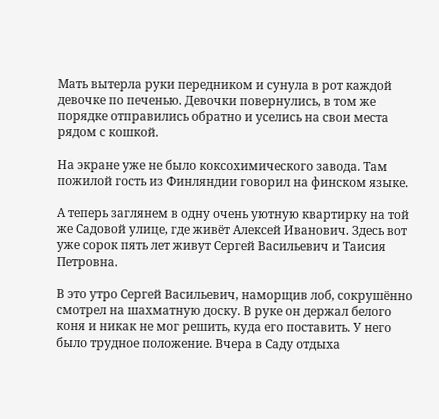Мать вытерла руки передником и сунула в рот каждой девочке по печенью. Девочки повернулись, в том же порядке отправились обратно и уселись на свои места рядом с кошкой.

На экране уже не было коксохимического завода. Там пожилой гость из Финляндии говорил на финском языке.

А теперь заглянем в одну очень уютную квартирку на той же Садовой улице, где живёт Алексей Иванович. Здесь вот уже сорок пять лет живут Сергей Васильевич и Таисия Петровна.

В это утро Сергей Васильевич, наморщив лоб, сокрушённо смотрел на шахматную доску. В руке он держал белого коня и никак не мог решить, куда его поставить. У него было трудное положение. Вчера в Саду отдыха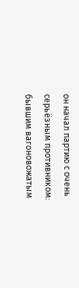он начал партию с очень серьёзным противником: бывшим вагоновожатым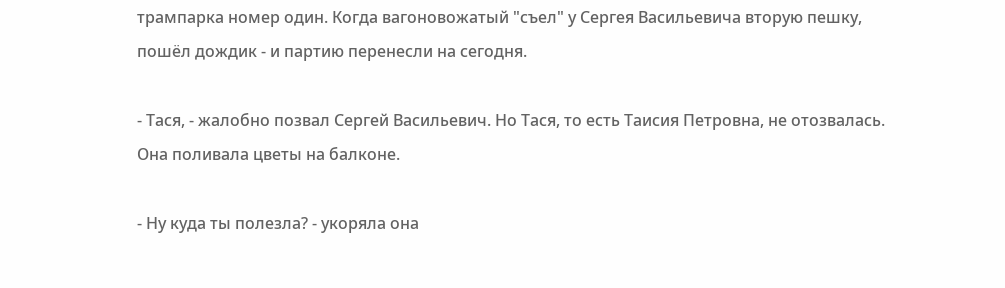трампарка номер один. Когда вагоновожатый "съел" у Сергея Васильевича вторую пешку, пошёл дождик - и партию перенесли на сегодня.

- Тася, - жалобно позвал Сергей Васильевич. Но Тася, то есть Таисия Петровна, не отозвалась. Она поливала цветы на балконе.

- Ну куда ты полезла? - укоряла она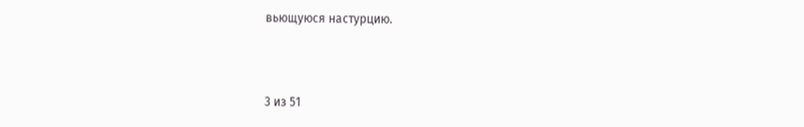вьющуюся настурцию.



3 из 51